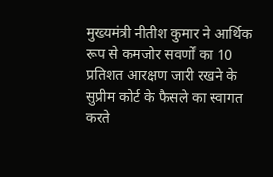मुख्यमंत्री नीतीश कुमार ने आर्थिक रूप से कमजोर सवर्णों का 10 प्रतिशत आरक्षण जारी रखने के सुप्रीम कोर्ट के फैसले का स्वागत करते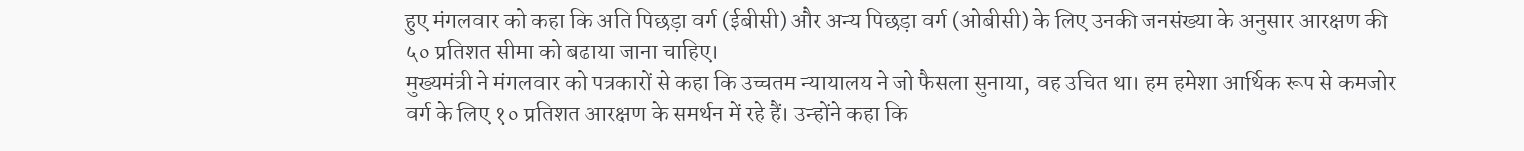हुए मंगलवार को कहा कि अति पिछड़ा वर्ग (ईबीसी) और अन्य पिछड़ा वर्ग (ओबीसी) के लिए उनकी जनसंख्या के अनुसार आरक्षण की ५० प्रतिशत सीमा को बढाया जाना चाहिए।
मुख्यमंत्री ने मंगलवार को पत्रकारों से कहा कि उच्चतम न्यायालय ने जो फैसला सुनाया‚ वह उचित था। हम हमेशा आर्थिक रूप से कमजोर वर्ग के लिए १० प्रतिशत आरक्षण के समर्थन में रहे हैं। उन्होंने कहा कि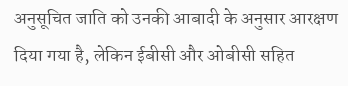अनुसूचित जाति को उनकी आबादी के अनुसार आरक्षण दिया गया है‚ लेकिन ईबीसी और ओबीसी सहित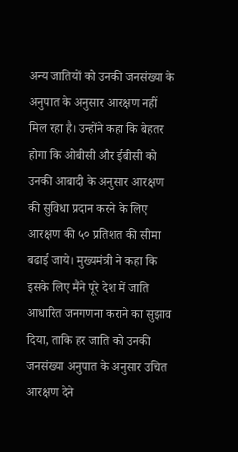अन्य जातियों को उनकी जनसंख्या के अनुपात के अनुसार आरक्षण नहीं मिल रहा है। उन्होंने कहा कि बेहतर होगा कि ओबीसी और ईबीसी को उनकी आबादी के अनुसार आरक्षण की सुविधा प्रदान करने के लिए आरक्षण की ५० प्रतिशत की सीमा बढाई जाये। मुख्यमंत्री ने कहा कि इसके लिए मैंने पूरे देश में जाति आधारित जनगणना कराने का सुझाव दिया‚ ताकि हर जाति को उनकी जनसंख्या अनुपात के अनुसार उचित आरक्षण देने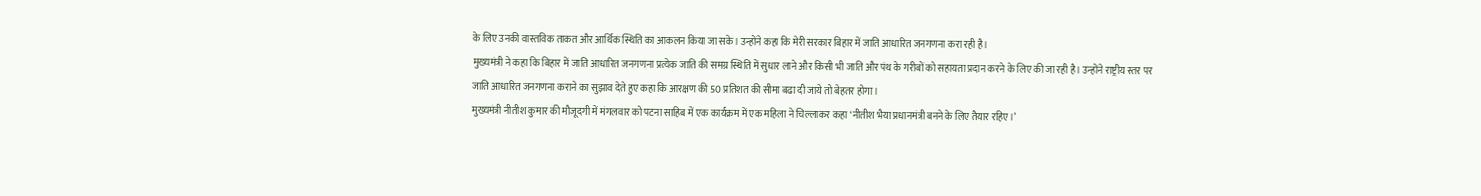के लिए उनकी वास्तविक ताकत और आर्थिक स्थिति का आकलन किया जा सके। उन्होंने कहा कि मेरी सरकार बिहार में जाति आधारित जनगणना करा रही है।
मुख्यमंत्री ने कहा कि बिहार में जाति आधारित जनगणना प्रत्येक जाति की समग्र स्थिति में सुधार लाने और किसी भी जाति और पंथ के गरीबों को सहायता प्रदान करने के लिए की जा रही है। उन्होंने राष्ट्रीय स्तर पर जाति आधारित जनगणना कराने का सुझाव देते हुए कहा कि आरक्षण की 50 प्रतिशत की सीमा बढा दी जाये तो बेहतर होगा।
मुख्यमंत्री नीतीश कुमार की मौजूदगी में मंगलवार को पटना साहिब में एक कार्यक्रम में एक महिला ने चिल्लाकर कहा ‘नीतीश भैया प्रधानमंत्री बनने के लिए तैयार रहिए।’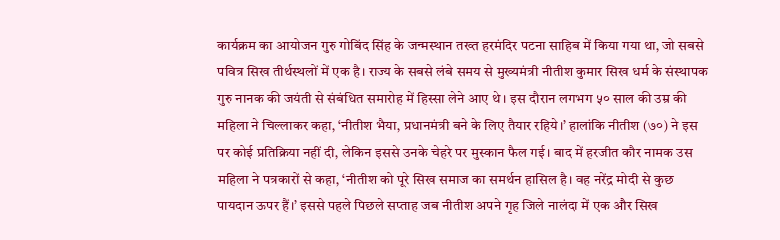कार्यक्रम का आयोजन गुरु गोबिंद सिंह के जन्मस्थान तख्त हरमंदिर पटना साहिब में किया गया था‚ जो सबसे पवित्र सिख तीर्थस्थलों में एक है। राज्य के सबसे लंबे समय से मुख्यमंत्री नीतीश कुमार सिख धर्म के संस्थापक गुरु नानक की जयंती से संबंधित समारोह में हिस्सा लेने आए थे। इस दौरान लगभग ५० साल की उम्र की महिला ने चिल्लाकर कहा‚ ‘नीतीश भैया‚ प्रधानमंत्री बने के लिए तैयार रहिये।’ हालांकि नीतीश (७०) ने इस पर कोई प्रतिक्रिया नहीं दी‚ लेकिन इससे उनके चेहरे पर मुस्कान फैल गई। बाद में हरजीत कौर नामक उस महिला ने पत्रकारों से कहा‚ ‘नीतीश को पूरे सिख समाज का समर्थन हासिल है। वह नरेंद्र मोदी से कुछ पायदान ऊपर हैं।’ इससे पहले पिछले सप्ताह जब नीतीश अपने गृह जिले नालंदा में एक और सिख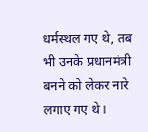धर्मस्थल गए थे‚ तब भी उनके प्रधानमंत्री बनने को लेकर नारे लगाए गए थे।